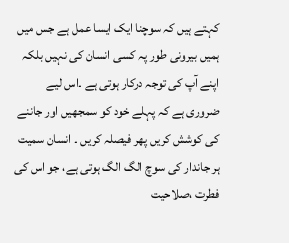کہتے ہیں کہ سوچنا ایک ایسا عمل ہے جس میں ہمیں بیرونی طور پہ کسی انسان کی نہیں بلکہ اپنے آپ کی توجہ درکار ہوتی ہے ۔اس لیے ضروری ہے کہ پہلے خود کو سمجھیں اور جاننے کی کوشش کریں پھر فیصلہ کریں ۔ انسان سمیت ہر جاندار کی سوچ الگ الگ ہوتی ہے، جو اس کی فطرت ،صلاحیت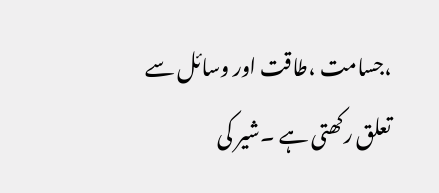،جسامت ،طاقت اور وسائل سے تعلق رکھتی ہے ۔شیر کی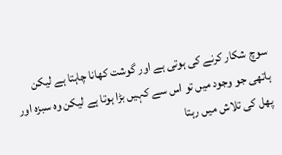سوچ شکار کرنے کی ہوتی ہے اور گوشت کھانا چاہتا ہے لیکن ہاتھی جو وجود میں تو اس سے کہیں بڑا ہوتا ہے لیکن وہ سبزہ اور پھل کی تلاش میں رہتا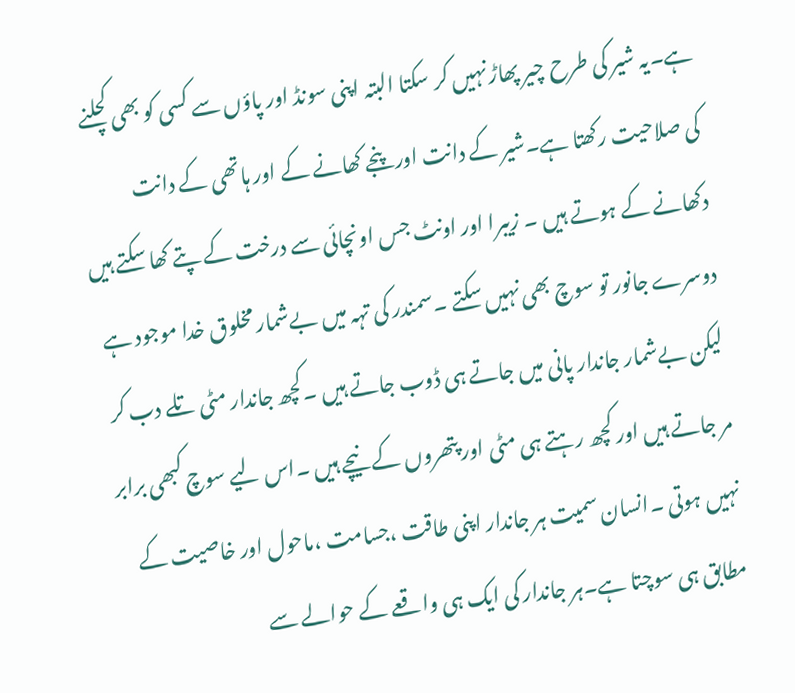ہے۔یہ شیر کی طرح چیر پھاڑ نہیں کر سکتا البتہ اپنی سونڈ اور پاؤں سے کسی کو بھی کچلنے کی صلاحیت رکھتا ہے۔شیر کے دانت اور پنجے کھانے کے اور ہاتھی کے دانت دکھانے کے ہوتے ہیں ۔ زیبرا اور اونٹ جس اونچائی سے درخت کے پتے کھا سکتے ہیں دوسرے جانور تو سوچ بھی نہیں سکتے ۔سمندر کی تہہ میں بےشمار مخلوق خدا موجود ہے لیکن بےشمار جاندار پانی میں جاتے ہی ڈوب جاتے ہیں ۔کچھ جاندار مٹی تلے دب کر مر جاتے ہیں اور کچھ رہتے ہی مٹی اور پتھروں کے نیچے ہیں ۔اس لیے سوچ کبھی برابر نہیں ہوتی ۔انسان سمیت ہر جاندار اپنی طاقت ،جسامت ،ماحول اور خاصیت کے مطابق ہی سوچتا ہے۔ہر جاندار کی ایک ہی واقعے کے حوالے سے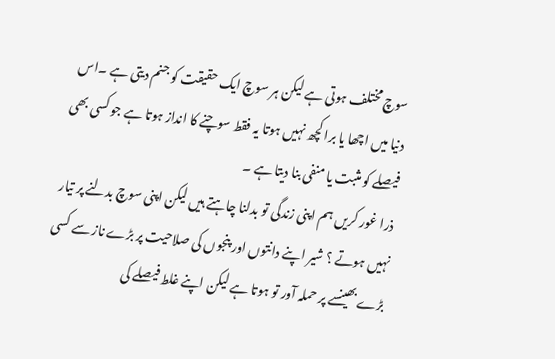سوچ مختلف ہوتی ہے لیکن ہر سوچ ایک حقیقت کو جنم دیتی ہے ۔اس دنیا میں اچھا یا برا کچھ نہیں ہوتا یہ فقط سوچنے کا انداز ہوتا ہے جو کسی بھی فیصلے کو مثبت یا منفی بنا دیتا ہے ۔
ذرا غور کریں ہم اپنی زندگی تو بدلنا چاہتے ہیں لیکن اپنی سوچ بدلنے پر تیار نہیں ہوتے ؟ شیر اپنے دانتوں اور پنجوں کی صلاحیت پر بڑے ناز سے کسی بڑے بھینسے پر حملہ آور تو ہوتا ہے لیکن اپنے غلط فیصلے کی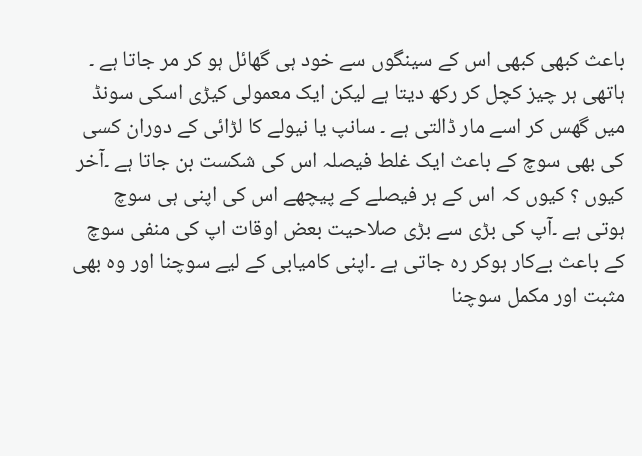باعث کبھی کبھی اس کے سینگوں سے خود ہی گھائل ہو کر مر جاتا ہے ۔ ہاتھی ہر چیز کچل کر رکھ دیتا ہے لیکن ایک معمولی کیڑی اسکی سونڈ میں گھس کر اسے مار ڈالتی ہے ۔ سانپ یا نیولے کا لڑائی کے دوران کسی کی بھی سوچ کے باعث ایک غلط فیصلہ اس کی شکست بن جاتا ہے ۔آخر کیوں ؟ کیوں کہ اس کے ہر فیصلے کے پیچھے اس کی اپنی ہی سوچ ہوتی ہے ۔آپ کی بڑی سے بڑی صلاحیت بعض اوقات اپ کی منفی سوچ کے باعث بےکار ہوکر رہ جاتی ہے ۔اپنی کامیابی کے لیے سوچنا اور وہ بھی مثبت اور مکمل سوچنا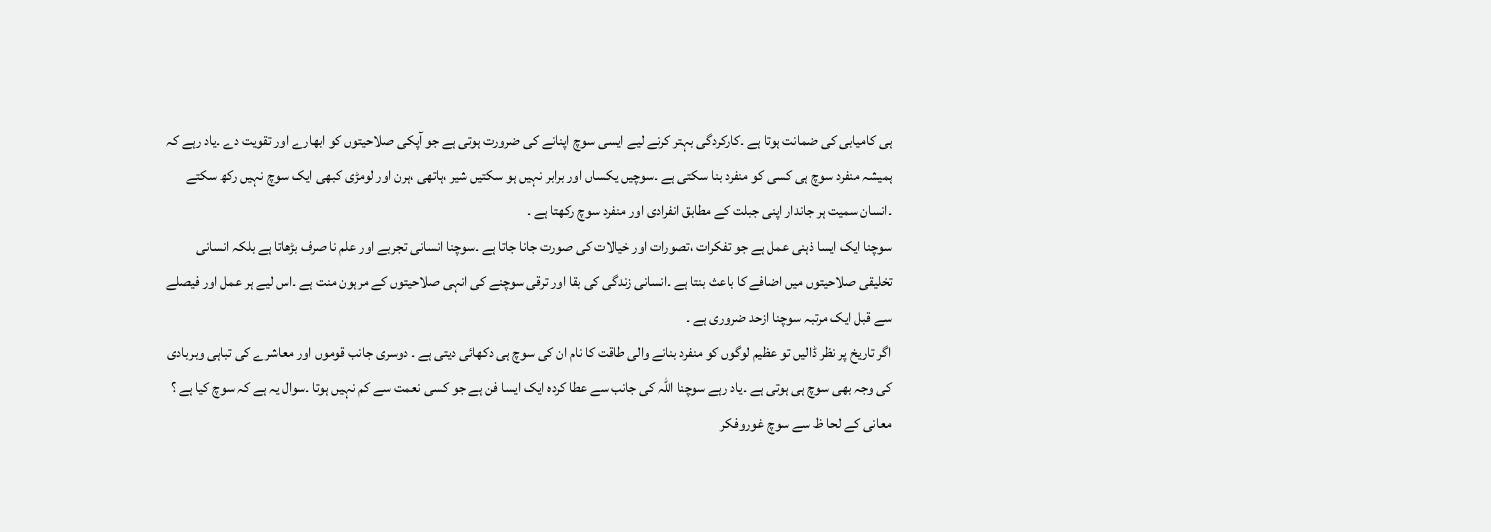ہی کامیابی کی ضمانت ہوتا ہے ۔کارکردگی بہتر کرنے لیے ایسی سوچ اپنانے کی ضرورت ہوتی ہے جو آپکی صلاحیتوں کو ابھارے اور تقویت دے ۔یاد رہے کہ ہمیشہ منفرد سوچ ہی کسی کو منفرد بنا سکتی ہے ۔سوچیں یکساں اور برابر نہیں ہو سکتیں شیر ،ہاتھی ،ہرن اور لومڑی کبھی ایک سوچ نہیں رکھ سکتے ۔انسان سمیت ہر جاندار اپنی جبلت کے مطابق انفرادی اور منفرد سوچ رکھتا ہے ۔
سوچنا ایک ایسا ذہنی عمل ہے جو تفکرات ،تصورات اور خیالات کی صورت جانا جاتا ہے ۔سوچنا انسانی تجربے اور علم نا صرف بڑھاتا ہے بلکہ انسانی تخلیقی صلاحیتوں میں اضافے کا باعث بنتا ہے ۔انسانی زندگی کی بقا اور ترقی سوچنے کی انہی صلاحیتوں کے مرہون منت ہے ۔اس لیے ہر عمل اور فیصلے سے قبل ایک مرتبہ سوچنا ازحد ضروری ہے ۔
اگر تاریخ پر نظر ڈالیں تو عظیم لوگوں کو منفرد بنانے والی طاقت کا نام ان کی سوچ ہی دکھائی دیتی ہے ۔ دوسری جانب قوموں اور معاشرے کی تباہی وبربادی کی وجہ بھی سوچ ہی ہوتی ہے ۔یاد رہے سوچنا اللہ کی جانب سے عطا کردہ ایک ایسا فن ہے جو کسی نعمت سے کم نہیں ہوتا ۔سوال یہ ہے کہ سوچ کیا ہے ؟ معانی کے لحا ظ سے سوچ غوروفکر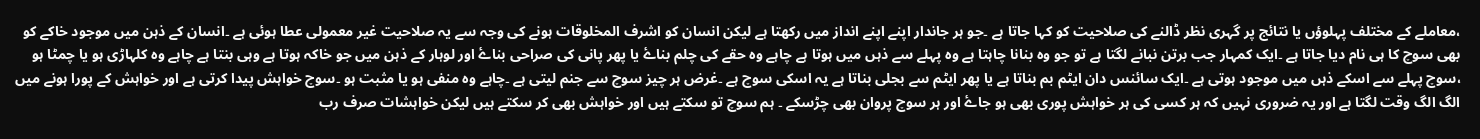،معاملے کے مختلف پہلوؤں یا نتائج پر گہری نظر ڈالنے کی صلاحیت کو کہا جاتا ہے ۔جو ہر جاندار اپنے اپنے انداز میں رکھتا ہے لیکن انسان کو اشرف المخلوقات ہونے کی وجہ سے یہ صلاحیت غیر معمولی عطا ہوئی ہے ۔انسان کے ذہن میں موجود خاکے کو بھی سوچ کا ہی نام دیا جاتا ہے ۔ایک کمہار جب برتن نبانے لگتا ہے تو جو وہ بنانا چاہتا ہے وہ پہلے سے ذہں میں ہوتا ہے چاہے وہ حقے کی چلم بناۓ یا پھر پانی کی صراحی بناۓ اور لوہار کے ذہن میں جو خاکہ ہوتا ہے وہی بنتا ہے چاہے وہ کلہاڑی ہو یا چمٹا ہو ،سوچ پہلے سے اسکے ذہں میں موجود ہوتی ہے ۔ایک سائنس دان ایٹم بم بناتا ہے یا پھر ایٹم سے بجلی بناتا ہے یہ اسکی سوچ ہے ۔غرض ہر چیز سوچ سے جنم لیتی ہے ۔چاہے وہ منفی ہو یا مثبت ہو ۔سوچ خواہش پیدا کرتی ہے اور خواہش کے پورا ہونے میں الگ الگ وقت لگتا ہے اور یہ ضروری نہیں کہ ہر کسی کی ہر خواہش پوری بھی ہو جاۓ اور ہر سوچ پروان بھی چڑسکے ۔ ہم سوچ تو سکتے ہیں اور خواہش بھی کر سکتے ہیں لیکن خواہشات صرف رب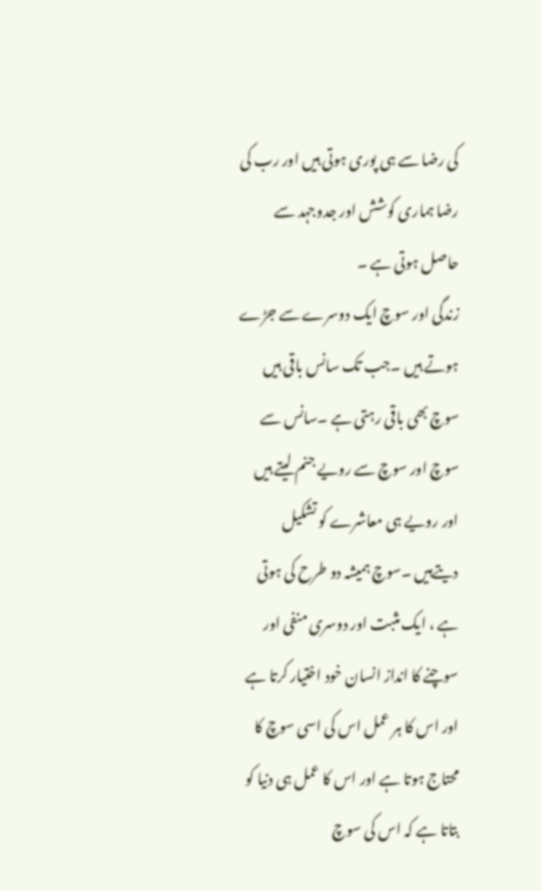کی رضا سے ہی پوری ہوتی ہیں اور رب کی رضا ہماری کوشش اور جدوجہد سے حاصل ہوتی ہے ۔
زندگی اور سوچ ایک دوسرے سے جڑے ہوتے ہیں ۔جب تک سانس باقی ہیں سوچ بھی باقی رہتی ہے ۔سانس سے سوچ اور سوچ سے رویے جنم لیتے ہیں اور رویے ہی معاشرے کو تشکیل دیتےہیں ۔سوچ ہمیشہ دو طرح کی ہوتی ہے ، ایک مثبت اور دوسری منفی اور سوچنے کا انداز انسان خود اختیار کرتا ہے اور اس کا ہر عمل اس کی اسی سوچ کا محتاج ہوتا ہے اور اس کا عمل ہی دنیا کو بتاتا ہے کہ اس کی سوچ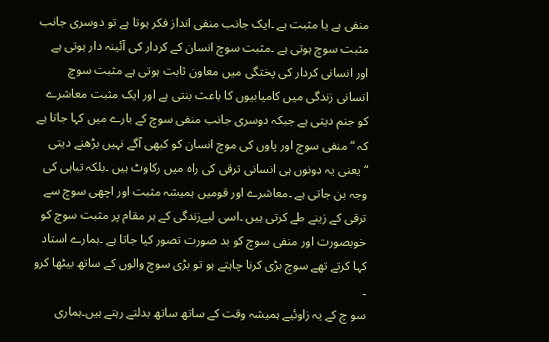منفی ہے یا مثبت ہے ۔ایک جانب منفی انداز فکر ہوتا ہے تو دوسری جانب مثبت سوچ ہوتی ہے ۔مثبت سوچ انسان کے کردار کی آئینہ دار ہوتی ہے اور انسانی کردار کی پختگی میں معاون ثابت ہوتی ہے مثبت سوچ انسانی زندگی میں کامیابیوں کا باعث بنتی ہے اور ایک مثبت معاشرے کو جنم دیتی ہے جبکہ دوسری جانب منفی سوچ کے بارے میں کہا جاتا ہے کہ “منفی سوچ اور پاوں کی موچ انسان کو کبھی آگے نہیں بڑھنے دیتی “یعنی یہ دونوں ہی انسانی ترقی کی راہ میں رکاوٹ ہیں ۔بلکہ تباہی کی وجہ بن جاتی ہے ۔معاشرے اور قومیں ہمیشہ مثبت اور اچھی سوچ سے ترقی کے زینے طے کرتی ہیں ۔اسی لیےزندگی کے ہر مقام پر مثبت سوچ کو خوبصورت اور منفی سوچ کو بد صورت تصور کیا جاتا ہے ۔ہمارے استاد کہا کرتے تھے سوچ بڑی کرنا چاہتے ہو تو بڑی سوچ والوں کے ساتھ بیٹھا کرو ۔
سو چ کے یہ زاوئیے ہمیشہ وقت کے ساتھ ساتھ بدلتے رہتے ہیں۔ہماری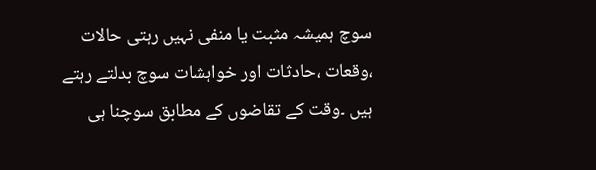سوچ ہمیشہ مثبت یا منفی نہیں رہتی حالات ،وقعات ،حادثات اور خواہشات سوچ بدلتے رہتے ہیں ۔وقت کے تقاضوں کے مطابق سوچنا ہی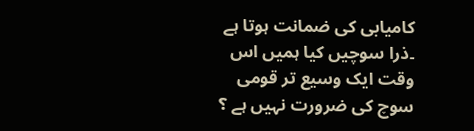کامیابی کی ضمانت ہوتا ہے ۔ذرا سوچیں کیا ہمیں اس وقت ایک وسیع تر قومی سوچ کی ضرورت نہیں ہے ؟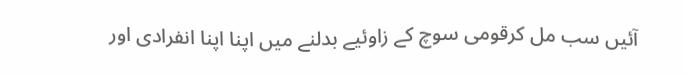آئیں سب مل کرقومی سوچ کے زاوئیے بدلنے میں اپنا اپنا انفرادی اور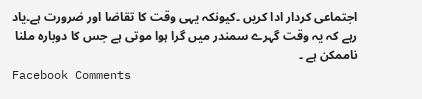اجتماعی کردار ادا کریں ۔کیونکہ یہی وقت کا تقاضا اور ضرورت ہے۔یاد رہے کہ یہ وقت گہرے سمندر میں گرا ہوا موتی ہے جس کا دوبارہ ملنا ناممکن ہے ۔
Facebook Comments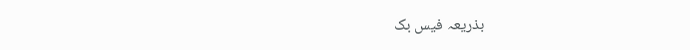بذریعہ فیس بک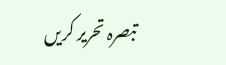تبصرہ تحریر کریں